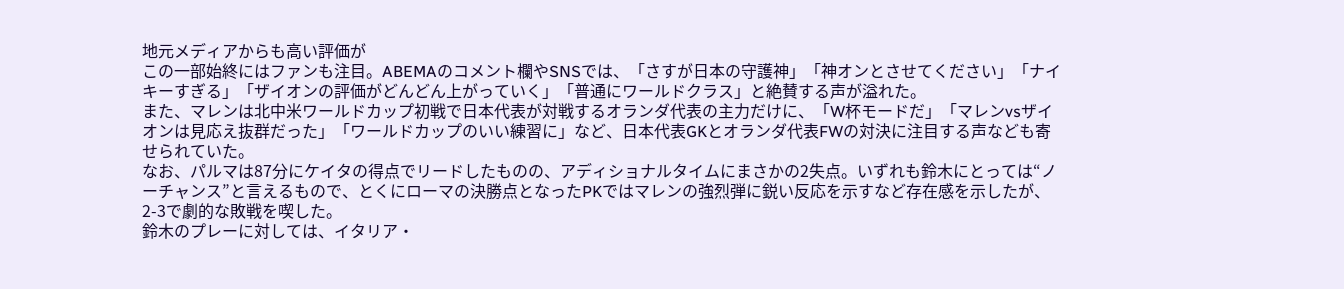地元メディアからも高い評価が
この一部始終にはファンも注目。ABEMAのコメント欄やSNSでは、「さすが日本の守護神」「神オンとさせてください」「ナイキーすぎる」「ザイオンの評価がどんどん上がっていく」「普通にワールドクラス」と絶賛する声が溢れた。
また、マレンは北中米ワールドカップ初戦で日本代表が対戦するオランダ代表の主力だけに、「W杯モードだ」「マレンvsザイオンは見応え抜群だった」「ワールドカップのいい練習に」など、日本代表GKとオランダ代表FWの対決に注目する声なども寄せられていた。
なお、パルマは87分にケイタの得点でリードしたものの、アディショナルタイムにまさかの2失点。いずれも鈴木にとっては“ノーチャンス”と言えるもので、とくにローマの決勝点となったPKではマレンの強烈弾に鋭い反応を示すなど存在感を示したが、2-3で劇的な敗戦を喫した。
鈴木のプレーに対しては、イタリア・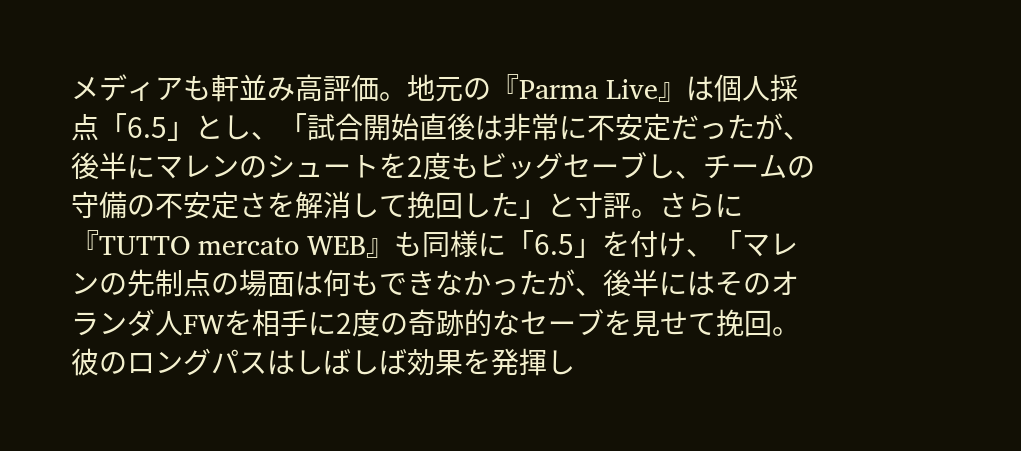メディアも軒並み高評価。地元の『Parma Live』は個人採点「6.5」とし、「試合開始直後は非常に不安定だったが、後半にマレンのシュートを2度もビッグセーブし、チームの守備の不安定さを解消して挽回した」と寸評。さらに『TUTTO mercato WEB』も同様に「6.5」を付け、「マレンの先制点の場面は何もできなかったが、後半にはそのオランダ人FWを相手に2度の奇跡的なセーブを見せて挽回。彼のロングパスはしばしば効果を発揮し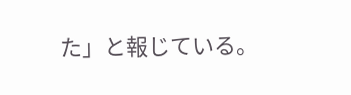た」と報じている。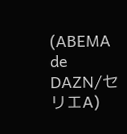(ABEMA de DAZN/セリエA)